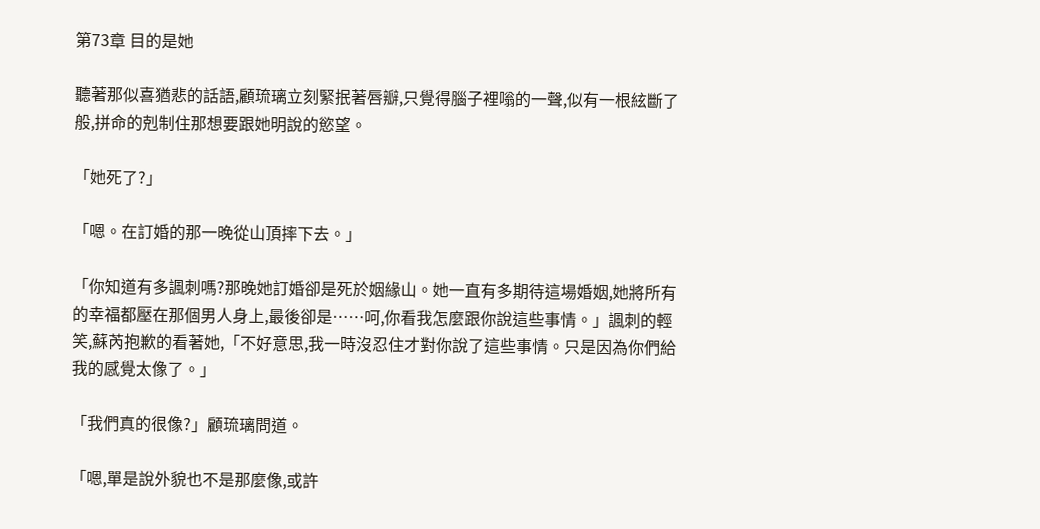第73章 目的是她

聽著那似喜猶悲的話語,顧琉璃立刻緊抿著唇瓣,只覺得腦子裡嗡的一聲,似有一根絃斷了般,拼命的剋制住那想要跟她明說的慾望。

「她死了?」

「嗯。在訂婚的那一晚從山頂摔下去。」

「你知道有多諷刺嗎?那晚她訂婚卻是死於姻緣山。她一直有多期待這場婚姻,她將所有的幸福都壓在那個男人身上,最後卻是……呵,你看我怎麼跟你說這些事情。」諷刺的輕笑,蘇芮抱歉的看著她,「不好意思,我一時沒忍住才對你說了這些事情。只是因為你們給我的感覺太像了。」

「我們真的很像?」顧琉璃問道。

「嗯,單是說外貌也不是那麼像,或許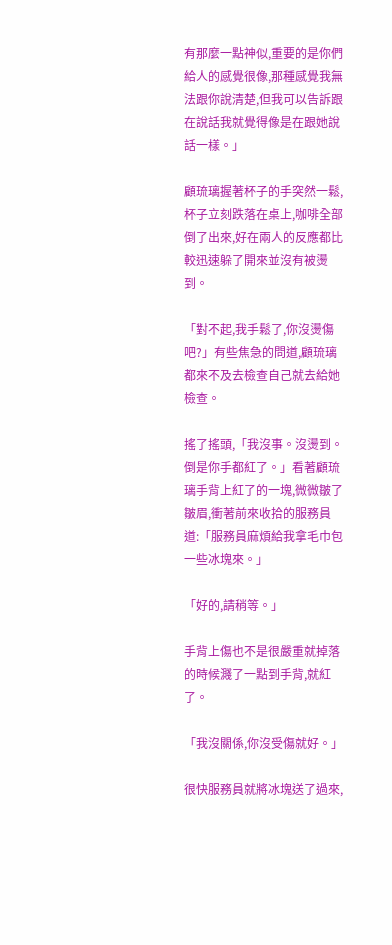有那麼一點神似,重要的是你們給人的感覺很像,那種感覺我無法跟你說清楚,但我可以告訴跟在說話我就覺得像是在跟她說話一樣。」

顧琉璃握著杯子的手突然一鬆,杯子立刻跌落在桌上,咖啡全部倒了出來,好在兩人的反應都比較迅速躲了開來並沒有被燙到。

「對不起,我手鬆了,你沒燙傷吧?」有些焦急的問道,顧琉璃都來不及去檢查自己就去給她檢查。

搖了搖頭,「我沒事。沒燙到。倒是你手都紅了。」看著顧琉璃手背上紅了的一塊,微微皺了皺眉,衝著前來收拾的服務員道:「服務員麻煩給我拿毛巾包一些冰塊來。」

「好的,請稍等。」

手背上傷也不是很嚴重就掉落的時候濺了一點到手背,就紅了。

「我沒關係,你沒受傷就好。」

很快服務員就將冰塊送了過來,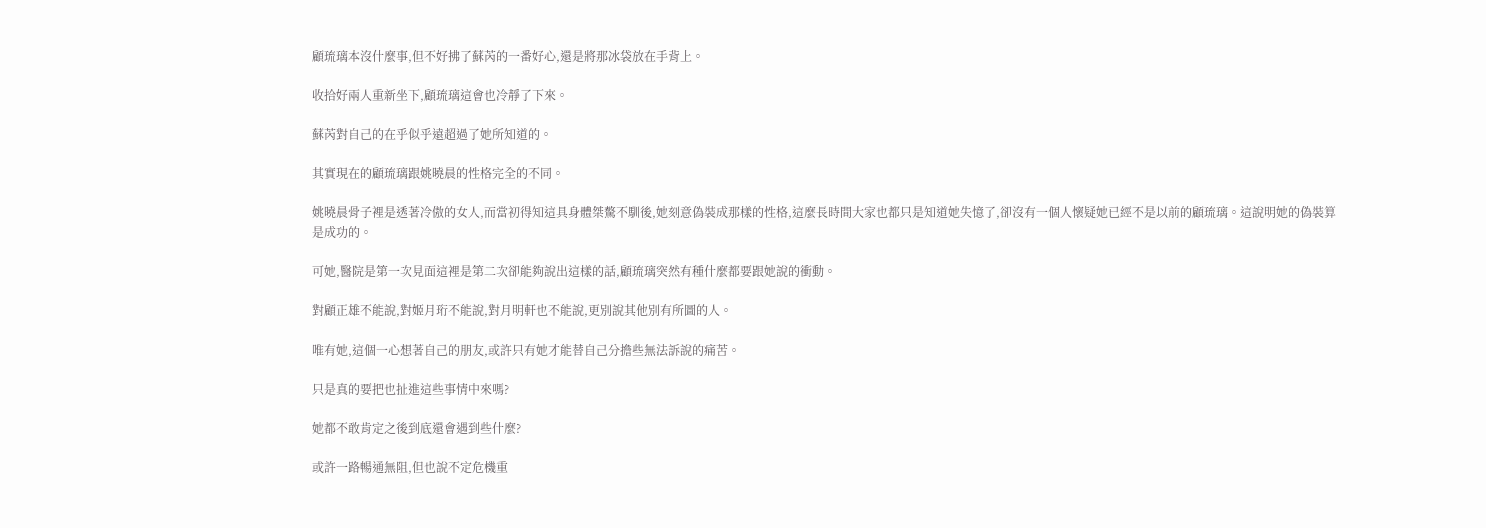顧琉璃本沒什麼事,但不好拂了蘇芮的一番好心,還是將那冰袋放在手背上。

收拾好兩人重新坐下,顧琉璃這會也冷靜了下來。

蘇芮對自己的在乎似乎遠超過了她所知道的。

其實現在的顧琉璃跟姚曉晨的性格完全的不同。

姚曉晨骨子裡是透著冷傲的女人,而當初得知這具身體桀驁不馴後,她刻意偽裝成那樣的性格,這麼長時間大家也都只是知道她失憶了,卻沒有一個人懷疑她已經不是以前的顧琉璃。這說明她的偽裝算是成功的。

可她,醫院是第一次見面這裡是第二次卻能夠說出這樣的話,顧琉璃突然有種什麼都要跟她說的衝動。

對顧正雄不能說,對姬月珩不能說,對月明軒也不能說,更別說其他別有所圖的人。

唯有她,這個一心想著自己的朋友,或許只有她才能替自己分擔些無法訴說的痛苦。

只是真的要把也扯進這些事情中來嗎?

她都不敢肯定之後到底還會遇到些什麼?

或許一路暢通無阻,但也說不定危機重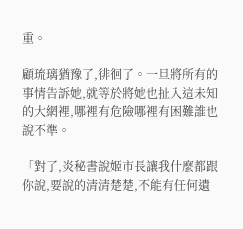重。

顧琉璃猶豫了,徘徊了。一旦將所有的事情告訴她,就等於將她也扯入這未知的大網裡,哪裡有危險哪裡有困難誰也說不準。

「對了,炎秘書說姬市長讓我什麼都跟你說,要說的清清楚楚,不能有任何遺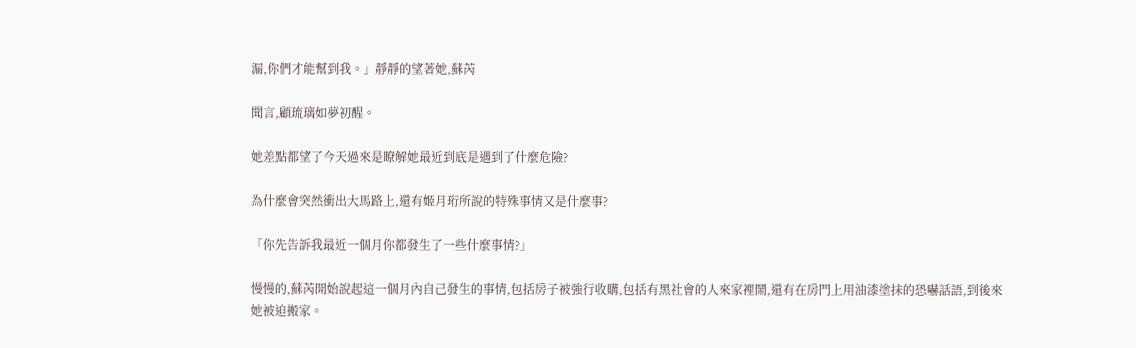漏,你們才能幫到我。」靜靜的望著她,蘇芮

聞言,顧琉璃如夢初醒。

她差點都望了今天過來是瞭解她最近到底是遇到了什麼危險?

為什麼會突然衝出大馬路上,還有姬月珩所說的特殊事情又是什麼事?

「你先告訴我最近一個月你都發生了一些什麼事情?」

慢慢的,蘇芮開始說起這一個月內自己發生的事情,包括房子被強行收購,包括有黑社會的人來家裡鬧,還有在房門上用油漆塗抹的恐嚇話語,到後來她被迫搬家。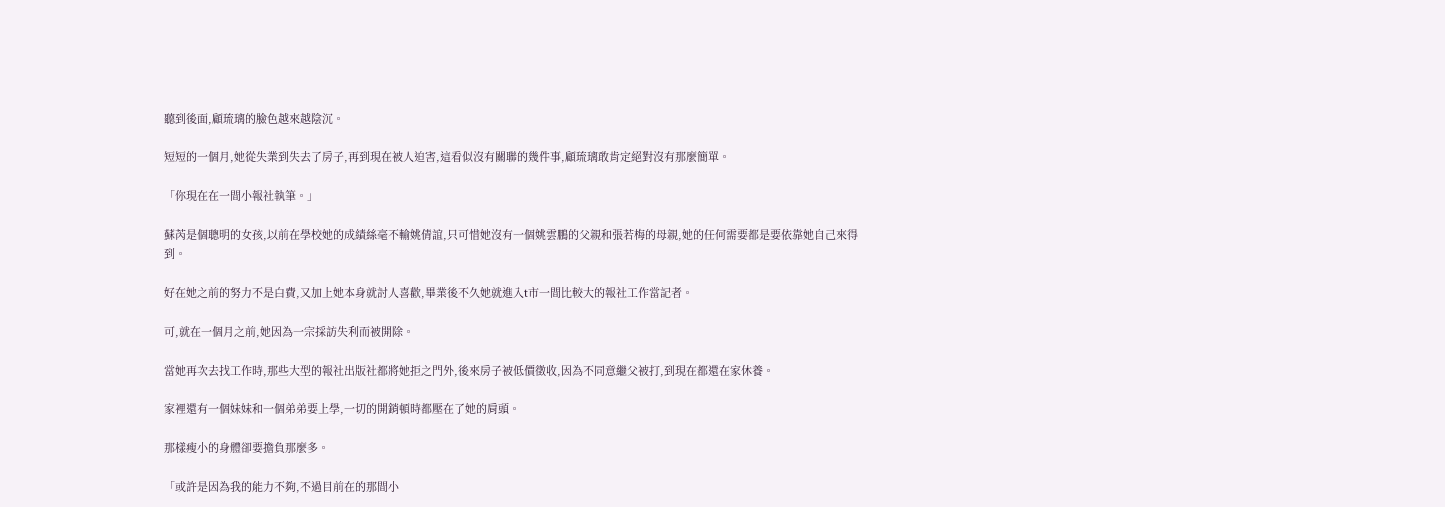聽到後面,顧琉璃的臉色越來越陰沉。

短短的一個月,她從失業到失去了房子,再到現在被人迫害,這看似沒有關聯的幾件事,顧琉璃敢肯定絕對沒有那麼簡單。

「你現在在一間小報社執筆。」

蘇芮是個聰明的女孩,以前在學校她的成績絲毫不輸姚倩誼,只可惜她沒有一個姚雲鵬的父親和張若梅的母親,她的任何需要都是要依靠她自己來得到。

好在她之前的努力不是白費,又加上她本身就討人喜歡,畢業後不久她就進入t市一間比較大的報社工作當記者。

可,就在一個月之前,她因為一宗採訪失利而被開除。

當她再次去找工作時,那些大型的報社出版社都將她拒之門外,後來房子被低價徵收,因為不同意繼父被打,到現在都還在家休養。

家裡還有一個妹妹和一個弟弟要上學,一切的開銷頓時都壓在了她的肩頭。

那樣瘦小的身體卻要擔負那麼多。

「或許是因為我的能力不夠,不過目前在的那間小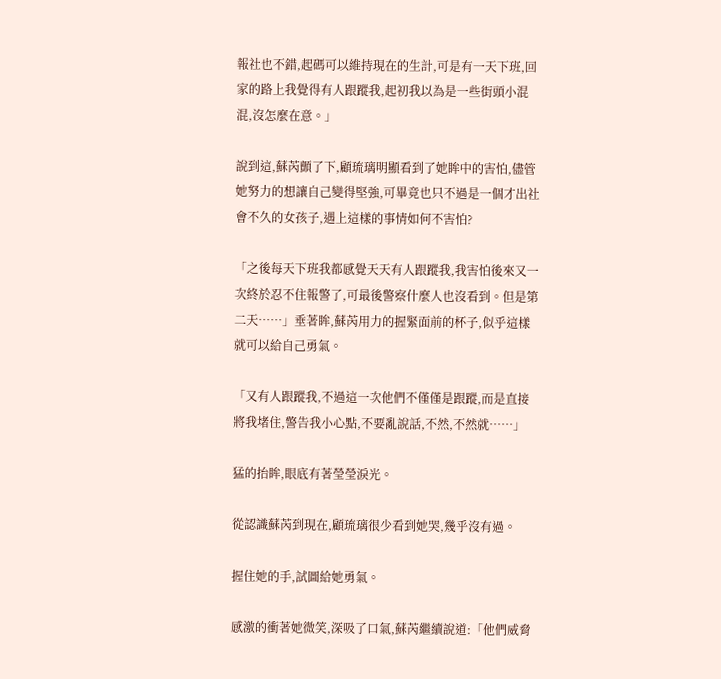報社也不錯,起碼可以維持現在的生計,可是有一天下班,回家的路上我覺得有人跟蹤我,起初我以為是一些街頭小混混,沒怎麼在意。」

說到這,蘇芮顫了下,顧琉璃明顯看到了她眸中的害怕,儘管她努力的想讓自己變得堅強,可畢竟也只不過是一個才出社會不久的女孩子,遇上這樣的事情如何不害怕?

「之後每天下班我都感覺天天有人跟蹤我,我害怕後來又一次終於忍不住報警了,可最後警察什麼人也沒看到。但是第二天……」垂著眸,蘇芮用力的握緊面前的杯子,似乎這樣就可以給自己勇氣。

「又有人跟蹤我,不過這一次他們不僅僅是跟蹤,而是直接將我堵住,警告我小心點,不要亂說話,不然,不然就……」

猛的抬眸,眼底有著瑩瑩淚光。

從認識蘇芮到現在,顧琉璃很少看到她哭,幾乎沒有過。

握住她的手,試圖給她勇氣。

感激的衝著她微笑,深吸了口氣,蘇芮繼續說道:「他們威脅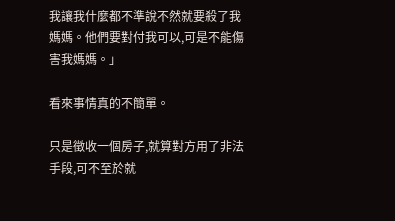我讓我什麼都不準說不然就要殺了我媽媽。他們要對付我可以,可是不能傷害我媽媽。」

看來事情真的不簡單。

只是徵收一個房子,就算對方用了非法手段,可不至於就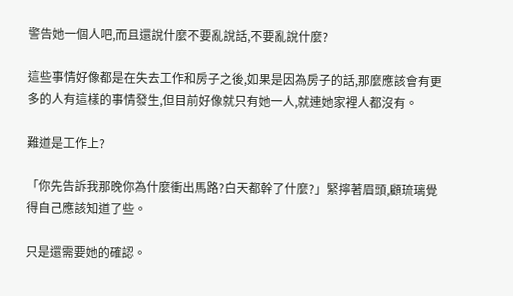警告她一個人吧,而且還說什麼不要亂說話,不要亂說什麼?

這些事情好像都是在失去工作和房子之後,如果是因為房子的話,那麼應該會有更多的人有這樣的事情發生,但目前好像就只有她一人,就連她家裡人都沒有。

難道是工作上?

「你先告訴我那晚你為什麼衝出馬路?白天都幹了什麼?」緊擰著眉頭,顧琉璃覺得自己應該知道了些。

只是還需要她的確認。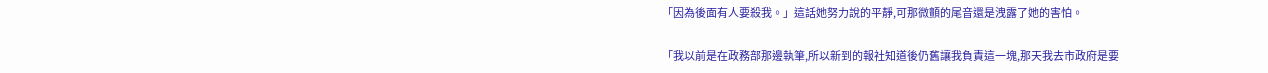「因為後面有人要殺我。」這話她努力說的平靜,可那微顫的尾音還是洩露了她的害怕。

「我以前是在政務部那邊執筆,所以新到的報社知道後仍舊讓我負責這一塊,那天我去市政府是要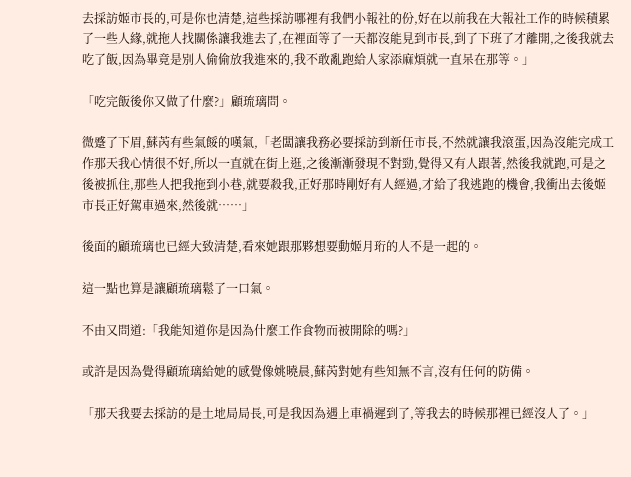去採訪姬市長的,可是你也清楚,這些採訪哪裡有我們小報社的份,好在以前我在大報社工作的時候積累了一些人緣,就拖人找關係讓我進去了,在裡面等了一天都沒能見到市長,到了下班了才離開,之後我就去吃了飯,因為畢竟是別人偷偷放我進來的,我不敢亂跑給人家添麻煩就一直呆在那等。」

「吃完飯後你又做了什麼?」顧琉璃問。

微蹙了下眉,蘇芮有些氣餒的嘆氣,「老闆讓我務必要採訪到新任市長,不然就讓我滾蛋,因為沒能完成工作那天我心情很不好,所以一直就在街上逛,之後漸漸發現不對勁,覺得又有人跟著,然後我就跑,可是之後被抓住,那些人把我拖到小巷,就要殺我,正好那時剛好有人經過,才給了我逃跑的機會,我衝出去後姬市長正好駕車過來,然後就……」

後面的顧琉璃也已經大致清楚,看來她跟那夥想要動姬月珩的人不是一起的。

這一點也算是讓顧琉璃鬆了一口氣。

不由又問道:「我能知道你是因為什麼工作食物而被開除的嗎?」

或許是因為覺得顧琉璃給她的感覺像姚曉晨,蘇芮對她有些知無不言,沒有任何的防備。

「那天我要去採訪的是土地局局長,可是我因為遇上車禍遲到了,等我去的時候那裡已經沒人了。」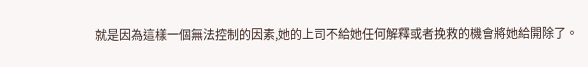就是因為這樣一個無法控制的因素,她的上司不給她任何解釋或者挽救的機會將她給開除了。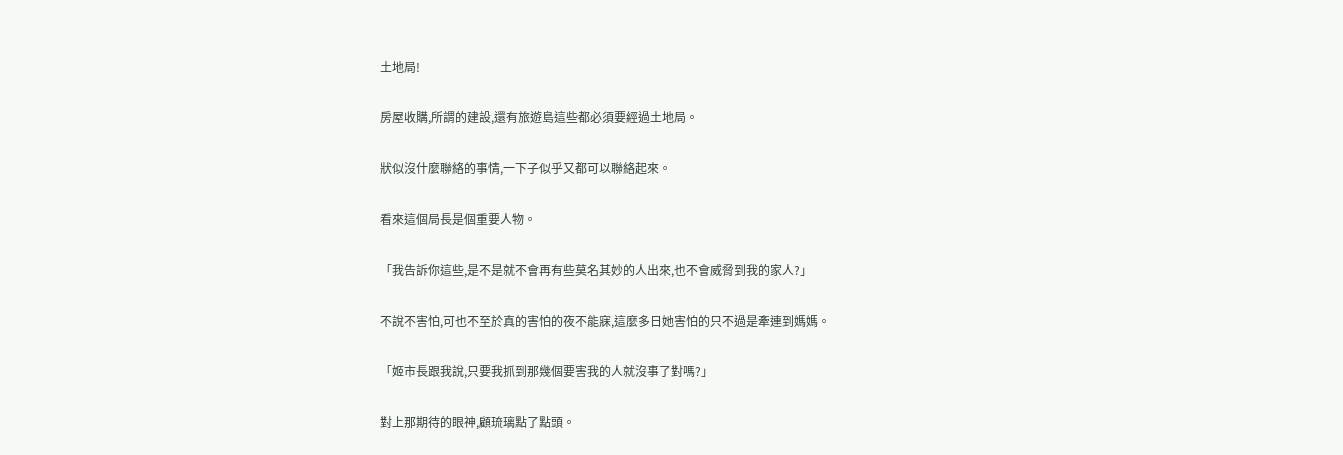土地局!

房屋收購,所謂的建設,還有旅遊島這些都必須要經過土地局。

狀似沒什麼聯絡的事情,一下子似乎又都可以聯絡起來。

看來這個局長是個重要人物。

「我告訴你這些,是不是就不會再有些莫名其妙的人出來,也不會威脅到我的家人?」

不說不害怕,可也不至於真的害怕的夜不能寐,這麼多日她害怕的只不過是牽連到媽媽。

「姬市長跟我說,只要我抓到那幾個要害我的人就沒事了對嗎?」

對上那期待的眼神,顧琉璃點了點頭。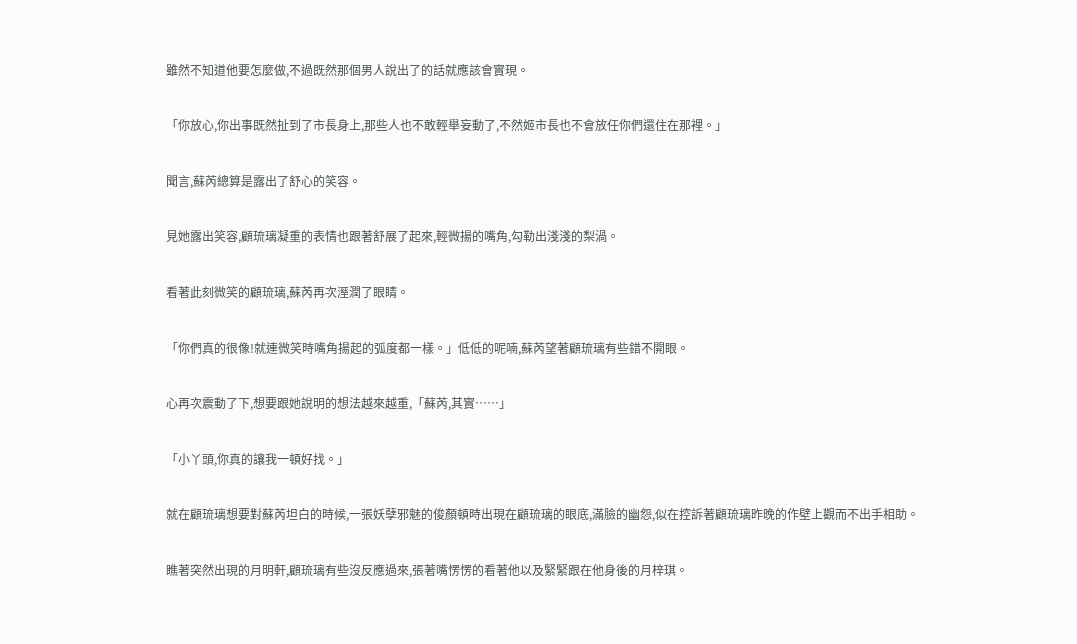雖然不知道他要怎麼做,不過既然那個男人說出了的話就應該會實現。

「你放心,你出事既然扯到了市長身上,那些人也不敢輕舉妄動了,不然姬市長也不會放任你們還住在那裡。」

聞言,蘇芮總算是露出了舒心的笑容。

見她露出笑容,顧琉璃凝重的表情也跟著舒展了起來,輕微揚的嘴角,勾勒出淺淺的梨渦。

看著此刻微笑的顧琉璃,蘇芮再次溼潤了眼睛。

「你們真的很像!就連微笑時嘴角揚起的弧度都一樣。」低低的呢喃,蘇芮望著顧琉璃有些錯不開眼。

心再次震動了下,想要跟她說明的想法越來越重,「蘇芮,其實……」

「小丫頭,你真的讓我一頓好找。」

就在顧琉璃想要對蘇芮坦白的時候,一張妖孽邪魅的俊顏頓時出現在顧琉璃的眼底,滿臉的幽怨,似在控訴著顧琉璃昨晚的作壁上觀而不出手相助。

瞧著突然出現的月明軒,顧琉璃有些沒反應過來,張著嘴愣愣的看著他以及緊緊跟在他身後的月梓琪。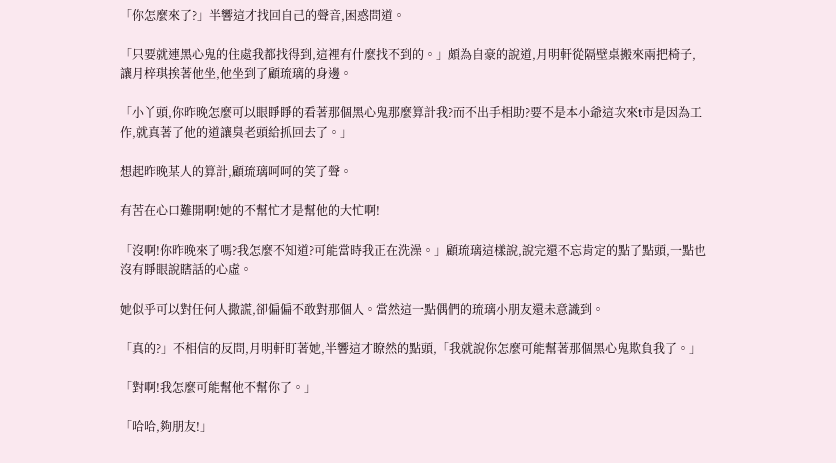「你怎麼來了?」半響這才找回自己的聲音,困惑問道。

「只要就連黑心鬼的住處我都找得到,這裡有什麼找不到的。」頗為自豪的說道,月明軒從隔壁桌搬來兩把椅子,讓月梓琪挨著他坐,他坐到了顧琉璃的身邊。

「小丫頭,你昨晚怎麼可以眼睜睜的看著那個黑心鬼那麼算計我?而不出手相助?要不是本小爺這次來t市是因為工作,就真著了他的道讓臭老頭給抓回去了。」

想起昨晚某人的算計,顧琉璃呵呵的笑了聲。

有苦在心口難開啊!她的不幫忙才是幫他的大忙啊!

「沒啊!你昨晚來了嗎?我怎麼不知道?可能當時我正在洗澡。」顧琉璃這樣說,說完還不忘肯定的點了點頭,一點也沒有睜眼說瞎話的心虛。

她似乎可以對任何人撒謊,卻偏偏不敢對那個人。當然這一點偶們的琉璃小朋友還未意識到。

「真的?」不相信的反問,月明軒盯著她,半響這才瞭然的點頭,「我就說你怎麼可能幫著那個黑心鬼欺負我了。」

「對啊!我怎麼可能幫他不幫你了。」

「哈哈,夠朋友!」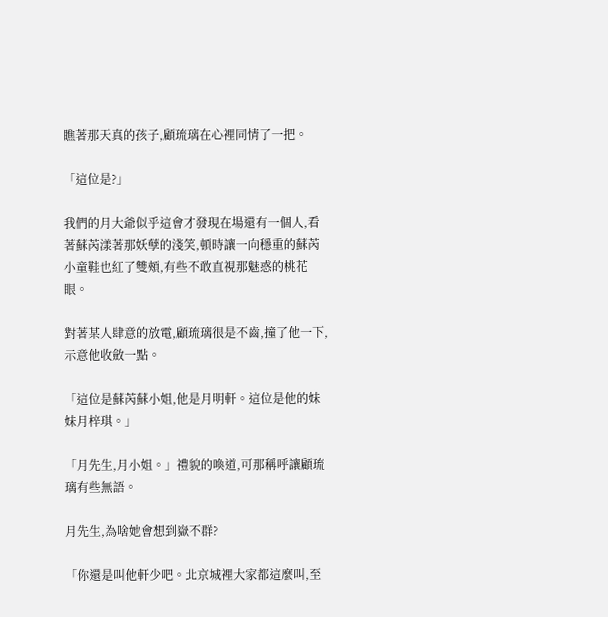瞧著那天真的孩子,顧琉璃在心裡同情了一把。

「這位是?」

我們的月大爺似乎這會才發現在場還有一個人,看著蘇芮漾著那妖孽的淺笑,頓時讓一向穩重的蘇芮小童鞋也紅了雙頰,有些不敢直視那魅惑的桃花眼。

對著某人肆意的放電,顧琉璃很是不齒,撞了他一下,示意他收斂一點。

「這位是蘇芮蘇小姐,他是月明軒。這位是他的妹妹月梓琪。」

「月先生,月小姐。」禮貌的喚道,可那稱呼讓顧琉璃有些無語。

月先生,為啥她會想到嶽不群?

「你還是叫他軒少吧。北京城裡大家都這麼叫,至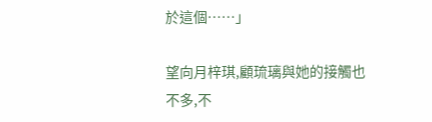於這個……」

望向月梓琪,顧琉璃與她的接觸也不多,不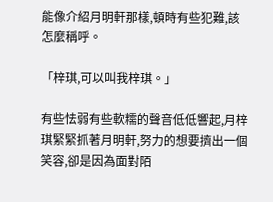能像介紹月明軒那樣,頓時有些犯難,該怎麼稱呼。

「梓琪,可以叫我梓琪。」

有些怯弱有些軟糯的聲音低低響起,月梓琪緊緊抓著月明軒,努力的想要擠出一個笑容,卻是因為面對陌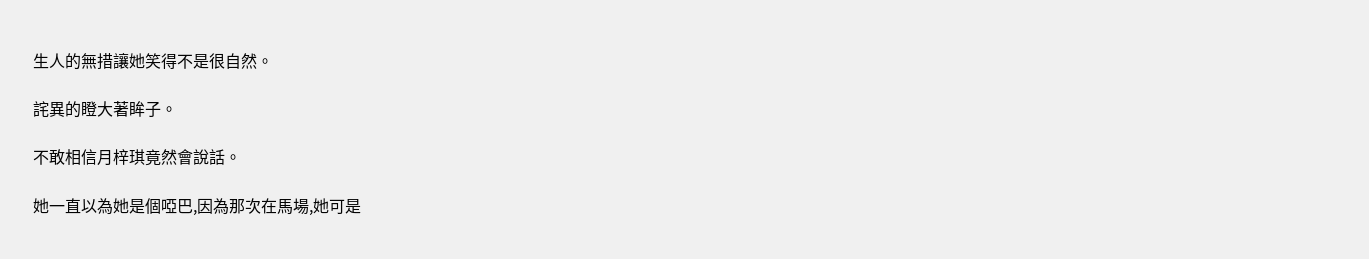生人的無措讓她笑得不是很自然。

詫異的瞪大著眸子。

不敢相信月梓琪竟然會說話。

她一直以為她是個啞巴,因為那次在馬場,她可是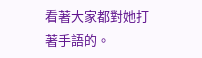看著大家都對她打著手語的。